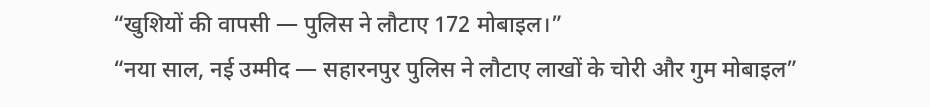“खुशियों की वापसी — पुलिस ने लौटाए 172 मोबाइल।”
“नया साल, नई उम्मीद — सहारनपुर पुलिस ने लौटाए लाखों के चोरी और गुम मोबाइल”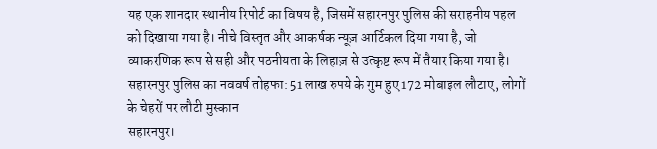यह एक शानदार स्थानीय रिपोर्ट का विषय है, जिसमें सहारनपुर पुलिस की सराहनीय पहल को दिखाया गया है। नीचे विस्तृत और आकर्षक न्यूज़ आर्टिकल दिया गया है, जो व्याकरणिक रूप से सही और पठनीयता के लिहाज़ से उत्कृष्ट रूप में तैयार किया गया है।
सहारनपुर पुलिस का नववर्ष तोहफा: 51 लाख रुपये के गुम हुए 172 मोबाइल लौटाए, लोगों के चेहरों पर लौटी मुस्कान
सहारनपुर।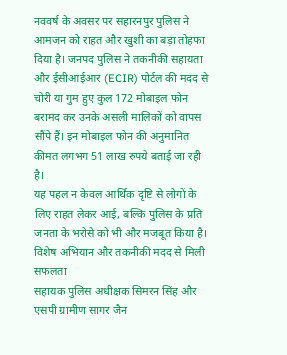नववर्ष के अवसर पर सहारनपुर पुलिस ने आमजन को राहत और खुशी का बड़ा तोहफा दिया है। जनपद पुलिस ने तकनीकी सहायता और ईसीआईआर (ECIR) पोर्टल की मदद से चोरी या गुम हुए कुल 172 मोबाइल फोन बरामद कर उनके असली मालिकों को वापस सौंपे हैं। इन मोबाइल फोन की अनुमानित कीमत लगभग 51 लाख रुपये बताई जा रही है।
यह पहल न केवल आर्थिक दृष्टि से लोगों के लिए राहत लेकर आई, बल्कि पुलिस के प्रति जनता के भरोसे को भी और मजबूत किया है।
विशेष अभियान और तकनीकी मदद से मिली सफलता
सहायक पुलिस अधीक्षक सिमरन सिंह और एसपी ग्रामीण सागर जैन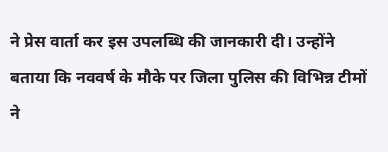ने प्रेस वार्ता कर इस उपलब्धि की जानकारी दी। उन्होंने बताया कि नववर्ष के मौके पर जिला पुलिस की विभिन्न टीमों ने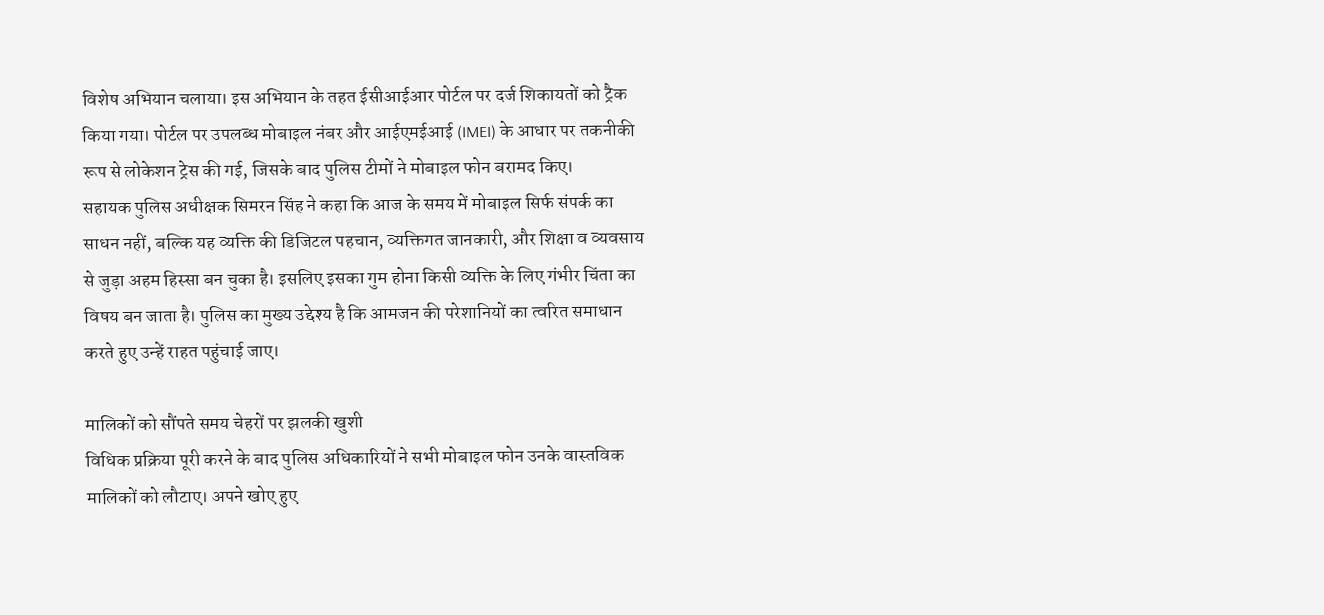विशेष अभियान चलाया। इस अभियान के तहत ईसीआईआर पोर्टल पर दर्ज शिकायतों को ट्रैक किया गया। पोर्टल पर उपलब्ध मोबाइल नंबर और आईएमईआई (IMEI) के आधार पर तकनीकी रूप से लोकेशन ट्रेस की गई, जिसके बाद पुलिस टीमों ने मोबाइल फोन बरामद किए।
सहायक पुलिस अधीक्षक सिमरन सिंह ने कहा कि आज के समय में मोबाइल सिर्फ संपर्क का साधन नहीं, बल्कि यह व्यक्ति की डिजिटल पहचान, व्यक्तिगत जानकारी, और शिक्षा व व्यवसाय से जुड़ा अहम हिस्सा बन चुका है। इसलिए इसका गुम होना किसी व्यक्ति के लिए गंभीर चिंता का विषय बन जाता है। पुलिस का मुख्य उद्देश्य है कि आमजन की परेशानियों का त्वरित समाधान करते हुए उन्हें राहत पहुंचाई जाए।

मालिकों को सौंपते समय चेहरों पर झलकी खुशी
विधिक प्रक्रिया पूरी करने के बाद पुलिस अधिकारियों ने सभी मोबाइल फोन उनके वास्तविक मालिकों को लौटाए। अपने खोए हुए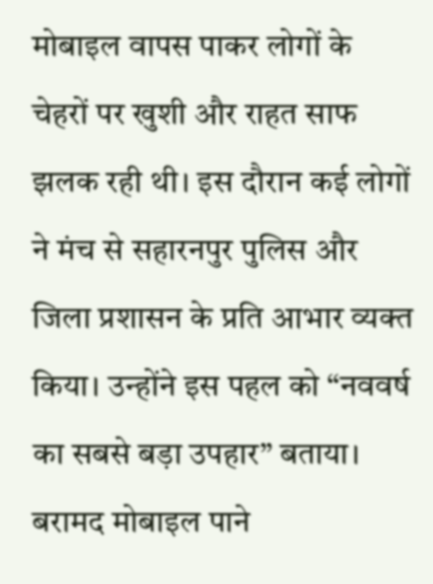मोबाइल वापस पाकर लोगों के चेहरों पर खुशी और राहत साफ झलक रही थी। इस दौरान कई लोगों ने मंच से सहारनपुर पुलिस और जिला प्रशासन के प्रति आभार व्यक्त किया। उन्होंने इस पहल को “नववर्ष का सबसे बड़ा उपहार” बताया।
बरामद मोबाइल पाने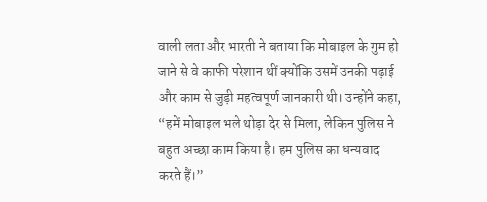वाली लता और भारती ने बताया कि मोबाइल के गुम हो जाने से वे काफी परेशान थीं क्योंकि उसमें उनकी पढ़ाई और काम से जुड़ी महत्वपूर्ण जानकारी थी। उन्होंने कहा,
“हमें मोबाइल भले थोड़ा देर से मिला, लेकिन पुलिस ने बहुत अच्छा काम किया है। हम पुलिस का धन्यवाद करते हैं।”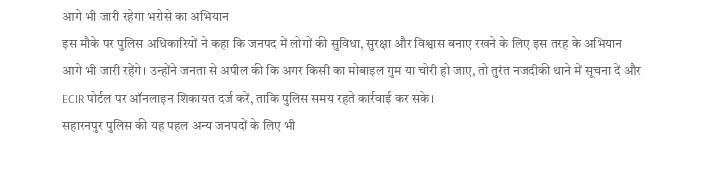आगे भी जारी रहेगा भरोसे का अभियान
इस मौके पर पुलिस अधिकारियों ने कहा कि जनपद में लोगों की सुविधा, सुरक्षा और विश्वास बनाए रखने के लिए इस तरह के अभियान आगे भी जारी रहेंगे। उन्होंने जनता से अपील की कि अगर किसी का मोबाइल गुम या चोरी हो जाए, तो तुरंत नजदीकी थाने में सूचना दें और ECIR पोर्टल पर ऑनलाइन शिकायत दर्ज करें, ताकि पुलिस समय रहते कार्रवाई कर सके।
सहारनपुर पुलिस की यह पहल अन्य जनपदों के लिए भी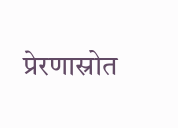प्रेरणास्रोत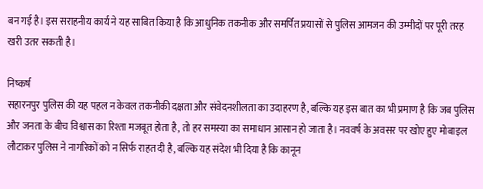बन गई है। इस सराहनीय कार्य ने यह साबित किया है कि आधुनिक तकनीक और समर्पित प्रयासों से पुलिस आमजन की उम्मीदों पर पूरी तरह खरी उतर सकती है।

निष्कर्ष
सहारनपुर पुलिस की यह पहल न केवल तकनीकी दक्षता और संवेदनशीलता का उदाहरण है, बल्कि यह इस बात का भी प्रमाण है कि जब पुलिस और जनता के बीच विश्वास का रिश्ता मजबूत होता है, तो हर समस्या का समाधान आसान हो जाता है। नववर्ष के अवसर पर खोए हुए मोबाइल लौटाकर पुलिस ने नागरिकों को न सिर्फ राहत दी है, बल्कि यह संदेश भी दिया है कि कानून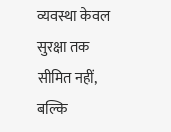व्यवस्था केवल सुरक्षा तक सीमित नहीं, बल्कि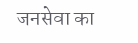जनसेवा का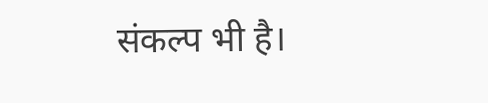संकल्प भी है।